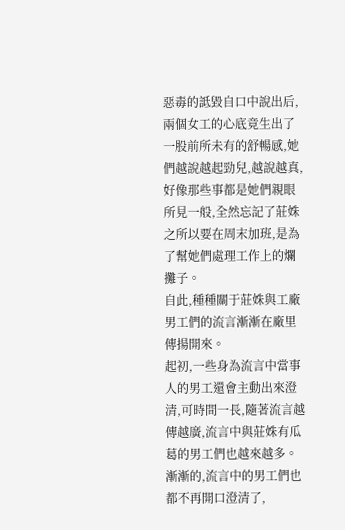惡毒的詆毀自口中說出后,兩個女工的心底竟生出了一股前所未有的舒暢感,她們越說越起勁兒,越說越真,好像那些事都是她們親眼所見一般,全然忘記了莊姝之所以要在周末加班,是為了幫她們處理工作上的爛攤子。
自此,種種關于莊姝與工廠男工們的流言漸漸在廠里傳揚開來。
起初,一些身為流言中當事人的男工還會主動出來澄清,可時間一長,隨著流言越傳越廣,流言中與莊姝有瓜葛的男工們也越來越多。
漸漸的,流言中的男工們也都不再開口澄清了,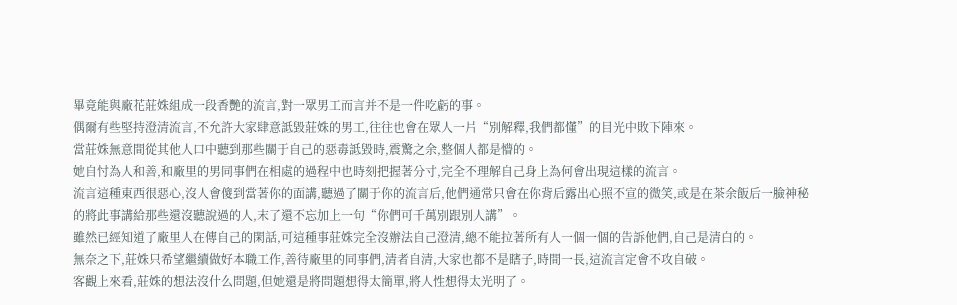畢竟能與廠花莊姝組成一段香艷的流言,對一眾男工而言并不是一件吃虧的事。
偶爾有些堅持澄清流言,不允許大家肆意詆毀莊姝的男工,往往也會在眾人一片“別解釋,我們都懂”的目光中敗下陣來。
當莊姝無意間從其他人口中聽到那些關于自己的惡毒詆毀時,震驚之余,整個人都是懵的。
她自忖為人和善,和廠里的男同事們在相處的過程中也時刻把握著分寸,完全不理解自己身上為何會出現這樣的流言。
流言這種東西很惡心,沒人會傻到當著你的面講,聽過了關于你的流言后,他們通常只會在你背后露出心照不宣的微笑,或是在茶余飯后一臉神秘的將此事講給那些還沒聽說過的人,末了還不忘加上一句“你們可千萬別跟別人講”。
雖然已經知道了廠里人在傳自己的閑話,可這種事莊姝完全沒辦法自己澄清,總不能拉著所有人一個一個的告訴他們,自己是清白的。
無奈之下,莊姝只希望繼續做好本職工作,善待廠里的同事們,清者自清,大家也都不是瞎子,時間一長,這流言定會不攻自破。
客觀上來看,莊姝的想法沒什么問題,但她還是將問題想得太簡單,將人性想得太光明了。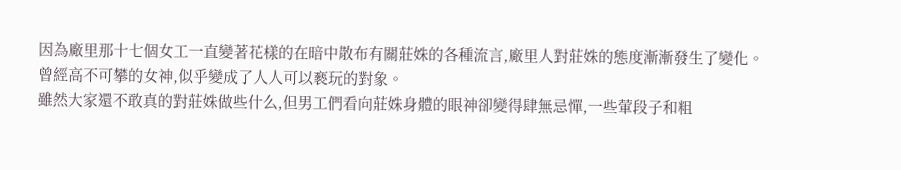因為廠里那十七個女工一直變著花樣的在暗中散布有關莊姝的各種流言,廠里人對莊姝的態度漸漸發生了變化。
曾經高不可攀的女神,似乎變成了人人可以褻玩的對象。
雖然大家還不敢真的對莊姝做些什么,但男工們看向莊姝身體的眼神卻變得肆無忌憚,一些葷段子和粗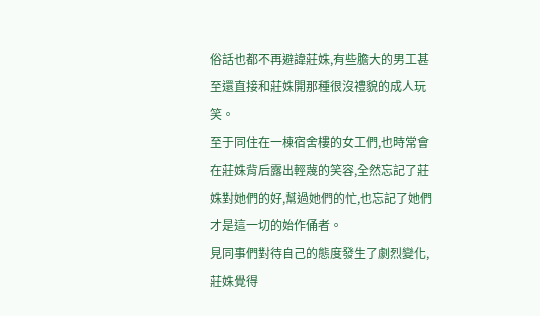俗話也都不再避諱莊姝,有些膽大的男工甚至還直接和莊姝開那種很沒禮貌的成人玩笑。
至于同住在一棟宿舍樓的女工們,也時常會在莊姝背后露出輕蔑的笑容,全然忘記了莊姝對她們的好,幫過她們的忙,也忘記了她們才是這一切的始作俑者。
見同事們對待自己的態度發生了劇烈變化,莊姝覺得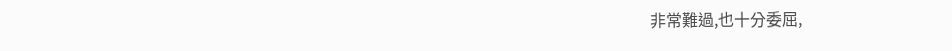非常難過,也十分委屈,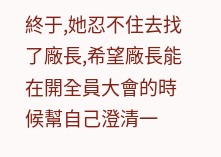終于,她忍不住去找了廠長,希望廠長能在開全員大會的時候幫自己澄清一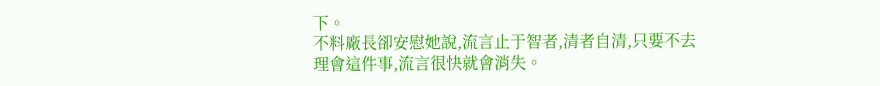下。
不料廠長卻安慰她說,流言止于智者,清者自清,只要不去理會這件事,流言很快就會消失。